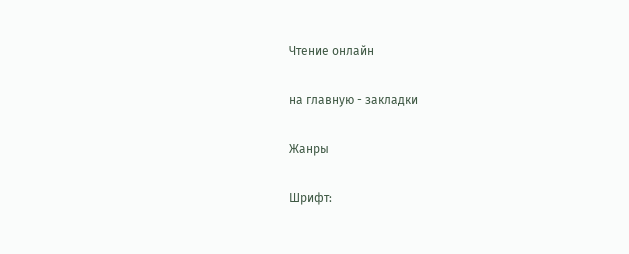Чтение онлайн

на главную - закладки

Жанры

Шрифт: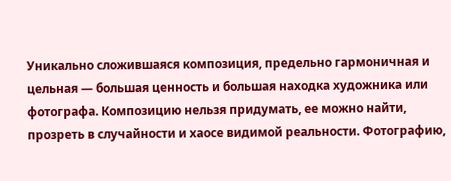Уникально сложившаяся композиция, предельно гармоничная и цельная — большая ценность и большая находка художника или фотографа. Композицию нельзя придумать, ее можно найти, прозреть в случайности и хаосе видимой реальности. Фотографию,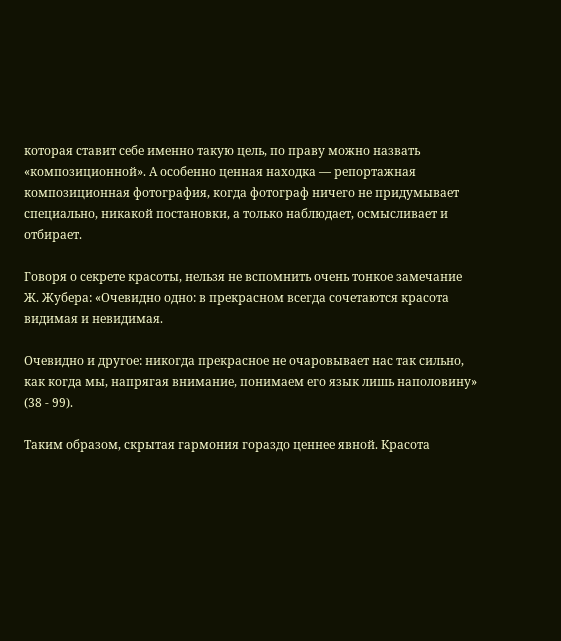которая ставит себе именно такую цель, по праву можно назвать «композиционной». А особенно ценная находка — репортажная композиционная фотография, когда фотограф ничего не придумывает специально, никакой постановки, а только наблюдает, осмысливает и отбирает.

Говоря о секрете красоты, нельзя не вспомнить очень тонкое замечание Ж. Жубера: «Очевидно одно: в прекрасном всегда сочетаются красота видимая и невидимая.

Очевидно и другое: никогда прекрасное не очаровывает нас так сильно, как когда мы, напрягая внимание, понимаем его язык лишь наполовину» (38 - 99).

Таким образом, скрытая гармония гораздо ценнее явной. Красота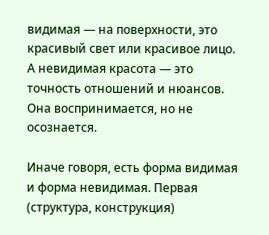видимая — на поверхности, это красивый свет или красивое лицо. А невидимая красота — это точность отношений и нюансов. Она воспринимается, но не осознается.

Иначе говоря, есть форма видимая и форма невидимая. Первая (структура, конструкция)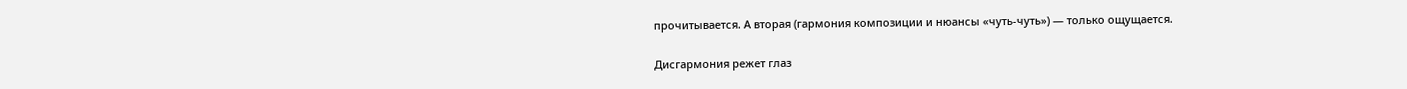прочитывается. А вторая (гармония композиции и нюансы «чуть-чуть») — только ощущается.

Дисгармония режет глаз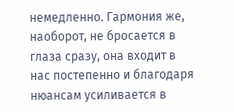немедленно. Гармония же, наоборот, не бросается в глаза сразу, она входит в нас постепенно и благодаря нюансам усиливается в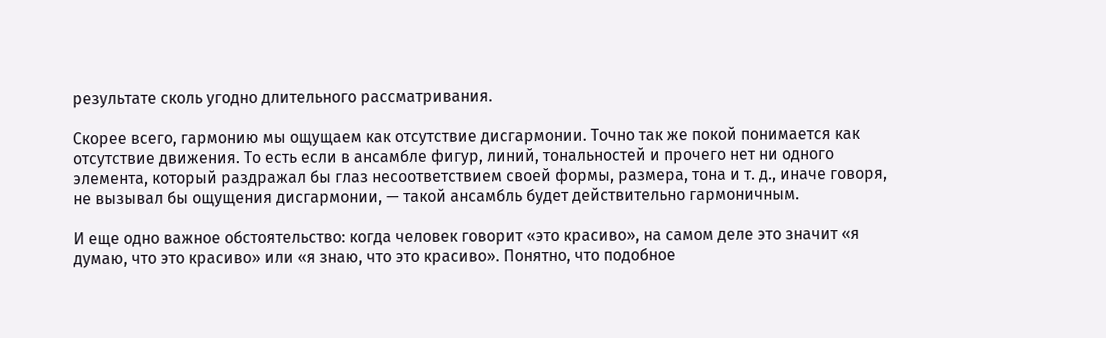результате сколь угодно длительного рассматривания.

Скорее всего, гармонию мы ощущаем как отсутствие дисгармонии. Точно так же покой понимается как отсутствие движения. То есть если в ансамбле фигур, линий, тональностей и прочего нет ни одного элемента, который раздражал бы глаз несоответствием своей формы, размера, тона и т. д., иначе говоря, не вызывал бы ощущения дисгармонии, — такой ансамбль будет действительно гармоничным.

И еще одно важное обстоятельство: когда человек говорит «это красиво», на самом деле это значит «я думаю, что это красиво» или «я знаю, что это красиво». Понятно, что подобное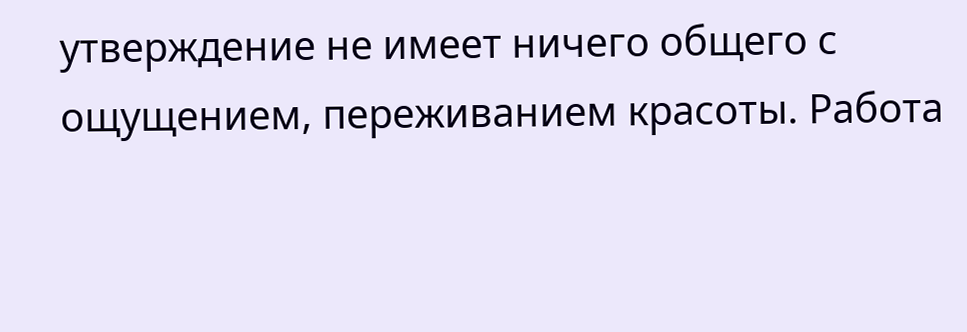утверждение не имеет ничего общего с ощущением, переживанием красоты. Работа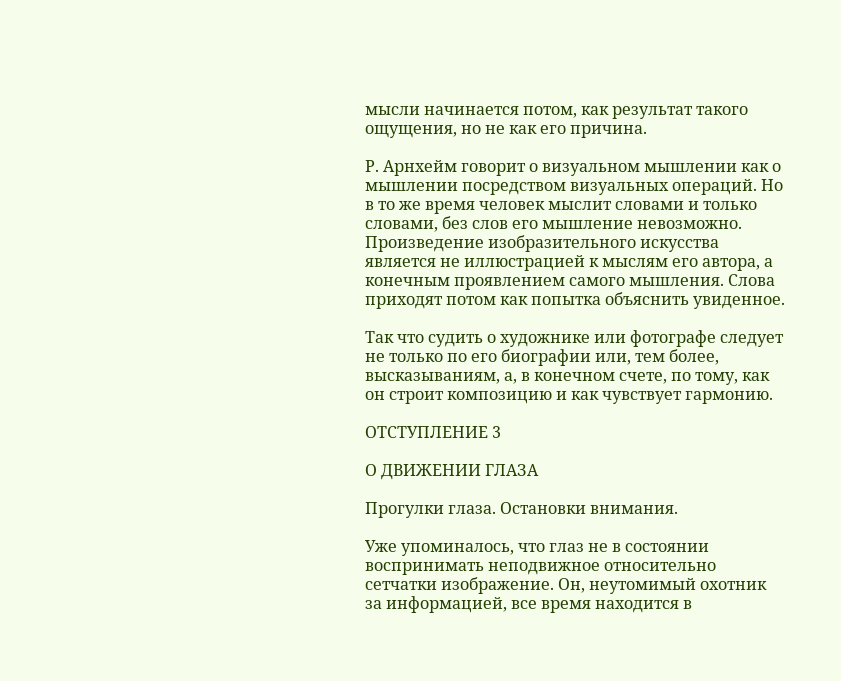мысли начинается потом, как результат такого ощущения, но не как его причина.

Р. Арнхейм говорит о визуальном мышлении как о мышлении посредством визуальных операций. Но в то же время человек мыслит словами и только словами, без слов его мышление невозможно. Произведение изобразительного искусства является не иллюстрацией к мыслям его автора, а конечным проявлением самого мышления. Слова приходят потом как попытка объяснить увиденное.

Так что судить о художнике или фотографе следует не только по его биографии или, тем более, высказываниям, а, в конечном счете, по тому, как он строит композицию и как чувствует гармонию.

ОТСТУПЛЕНИЕ 3

О ДВИЖЕНИИ ГЛАЗА

Прогулки глаза. Остановки внимания.

Уже упоминалось, что глаз не в состоянии воспринимать неподвижное относительно сетчатки изображение. Он, неутомимый охотник за информацией, все время находится в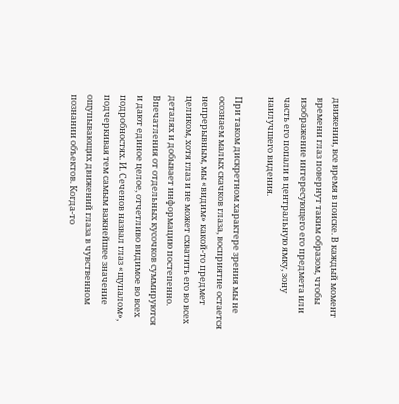движении, все время в поиске. В каждый момент времени глаз повернут таким образом, чтобы изображение интересующего его предмета или часть его попали в центральную ямку, зону наилучшего видения.

При таком дискретном характере зрения мы не осознаем малых скачков глаза, восприятие остается непрерывным, мы «видим» какой-то предмет целиком, хотя глаз и не может схватить его во всех деталях и добывает информацию постепенно. Впечатления от отдельных кусочков суммируются и дают единое целое, отчетливо видимое во всех подробностях. И. Сеченов назвал глаз «щупалом», подчеркивая тем самым важнейшее значение ощупывающих движений глаза в чувственном познании объектов. Когда-то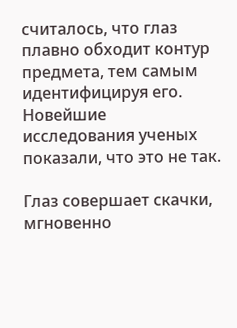считалось, что глаз плавно обходит контур предмета, тем самым идентифицируя его. Новейшие исследования ученых показали, что это не так.

Глаз совершает скачки, мгновенно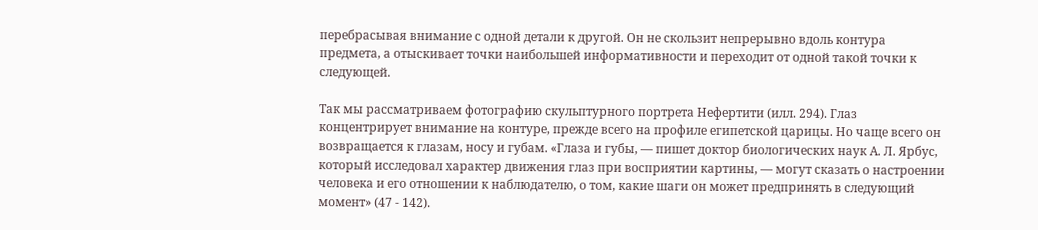перебрасывая внимание с одной детали к другой. Он не скользит непрерывно вдоль контура предмета, а отыскивает точки наибольшей информативности и переходит от одной такой точки к следующей.

Так мы рассматриваем фотографию скульптурного портрета Нефертити (илл. 294). Глаз концентрирует внимание на контуре, прежде всего на профиле египетской царицы. Но чаще всего он возвращается к глазам, носу и губам. «Глаза и губы, — пишет доктор биологических наук А. Л. Ярбус, который исследовал характер движения глаз при восприятии картины, — могут сказать о настроении человека и его отношении к наблюдателю, о том, какие шаги он может предпринять в следующий момент» (47 - 142).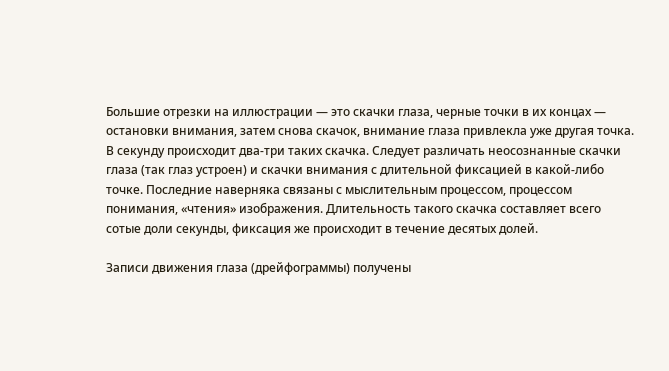Большие отрезки на иллюстрации — это скачки глаза, черные точки в их концах — остановки внимания, затем снова скачок, внимание глаза привлекла уже другая точка. В секунду происходит два-три таких скачка. Следует различать неосознанные скачки глаза (так глаз устроен) и скачки внимания с длительной фиксацией в какой-либо точке. Последние наверняка связаны с мыслительным процессом, процессом понимания, «чтения» изображения. Длительность такого скачка составляет всего сотые доли секунды, фиксация же происходит в течение десятых долей.

Записи движения глаза (дрейфограммы) получены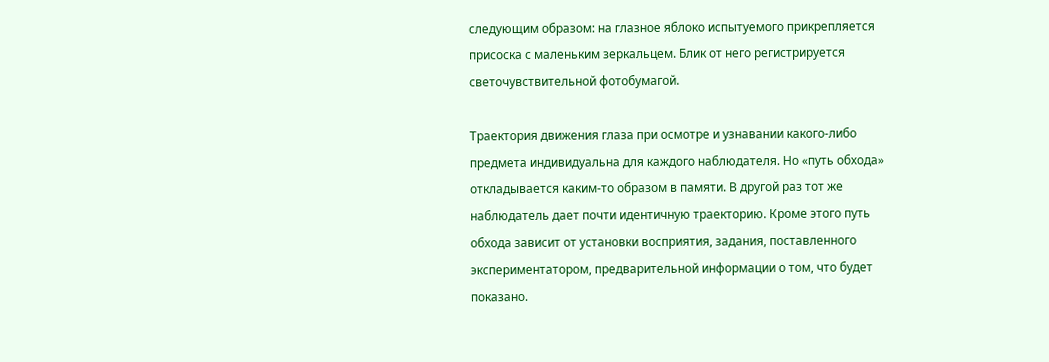следующим образом: на глазное яблоко испытуемого прикрепляется присоска с маленьким зеркальцем. Блик от него регистрируется светочувствительной фотобумагой.

Траектория движения глаза при осмотре и узнавании какого-либо предмета индивидуальна для каждого наблюдателя. Но «путь обхода» откладывается каким-то образом в памяти. В другой раз тот же наблюдатель дает почти идентичную траекторию. Кроме этого путь обхода зависит от установки восприятия, задания, поставленного экспериментатором, предварительной информации о том, что будет показано.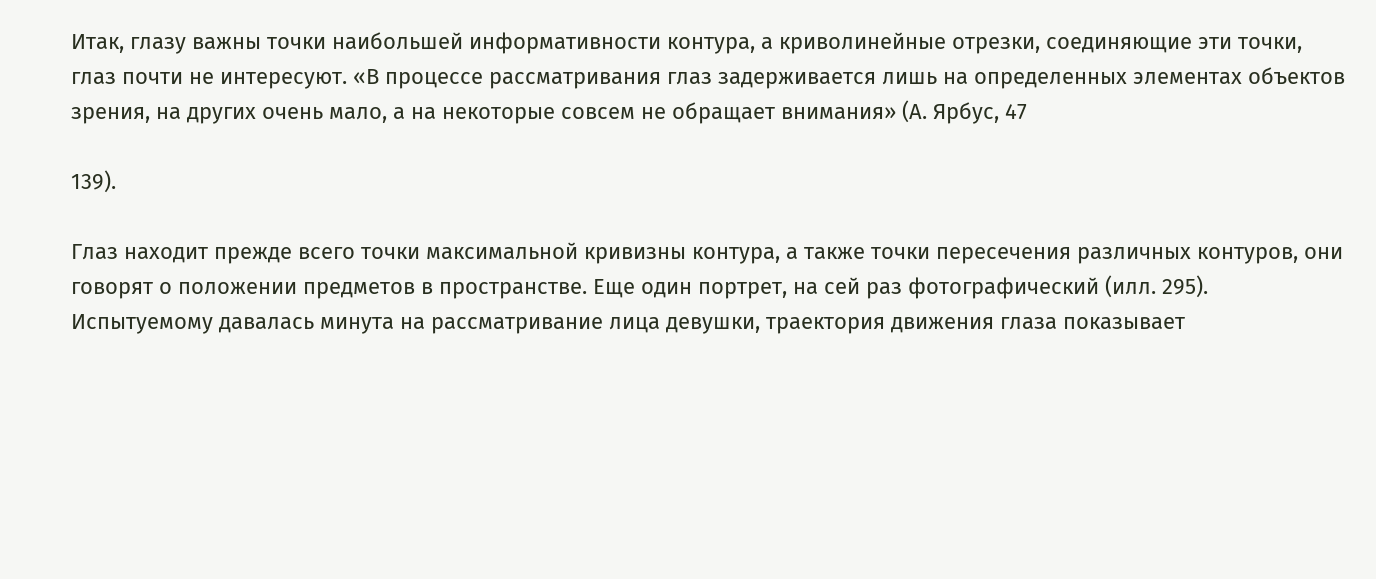Итак, глазу важны точки наибольшей информативности контура, а криволинейные отрезки, соединяющие эти точки, глаз почти не интересуют. «В процессе рассматривания глаз задерживается лишь на определенных элементах объектов зрения, на других очень мало, а на некоторые совсем не обращает внимания» (А. Ярбус, 47

139).

Глаз находит прежде всего точки максимальной кривизны контура, а также точки пересечения различных контуров, они говорят о положении предметов в пространстве. Еще один портрет, на сей раз фотографический (илл. 295). Испытуемому давалась минута на рассматривание лица девушки, траектория движения глаза показывает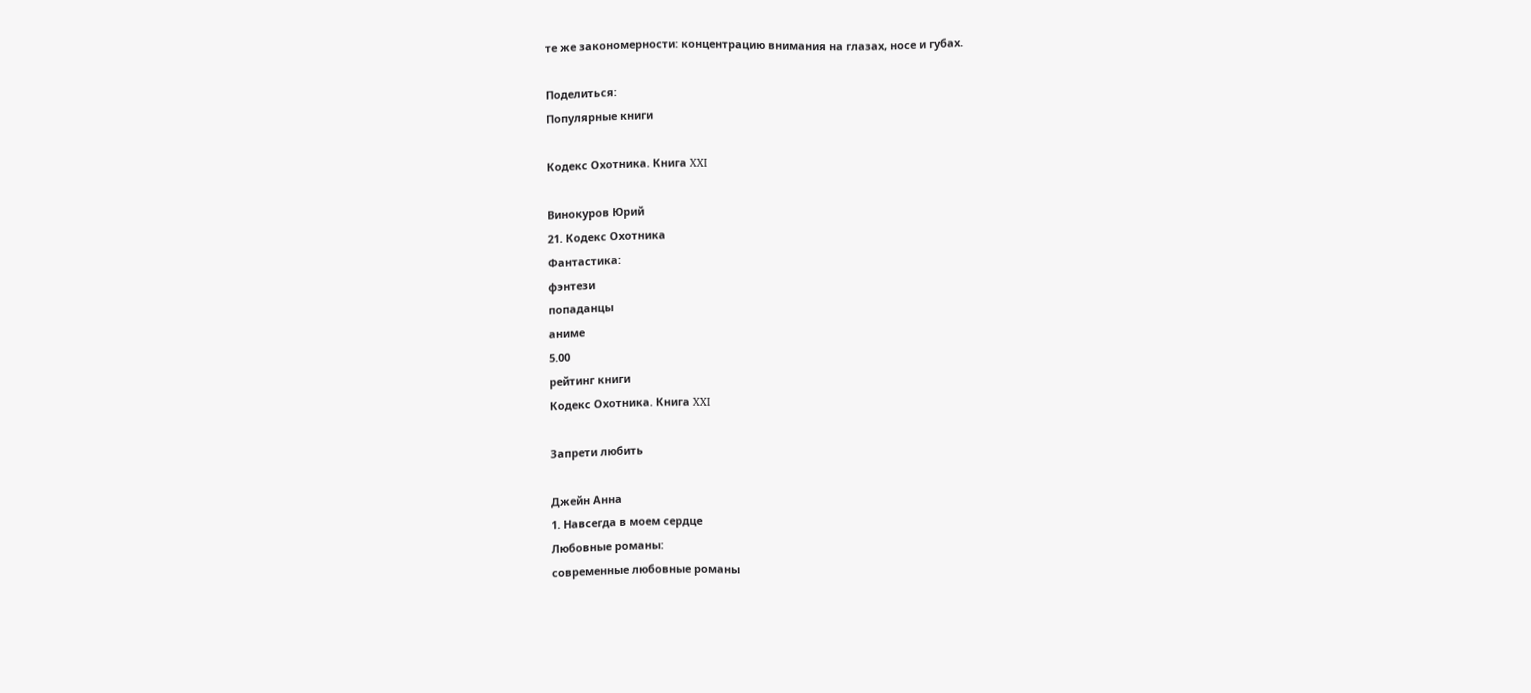те же закономерности: концентрацию внимания на глазах, носе и губах.

Поделиться:
Популярные книги

Кодекс Охотника. Книга XXI

Винокуров Юрий
21. Кодекс Охотника
Фантастика:
фэнтези
попаданцы
аниме
5.00
рейтинг книги
Кодекс Охотника. Книга XXI

Запрети любить

Джейн Анна
1. Навсегда в моем сердце
Любовные романы:
современные любовные романы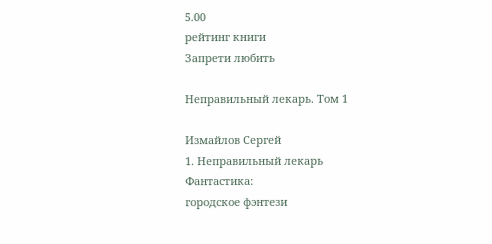5.00
рейтинг книги
Запрети любить

Неправильный лекарь. Том 1

Измайлов Сергей
1. Неправильный лекарь
Фантастика:
городское фэнтези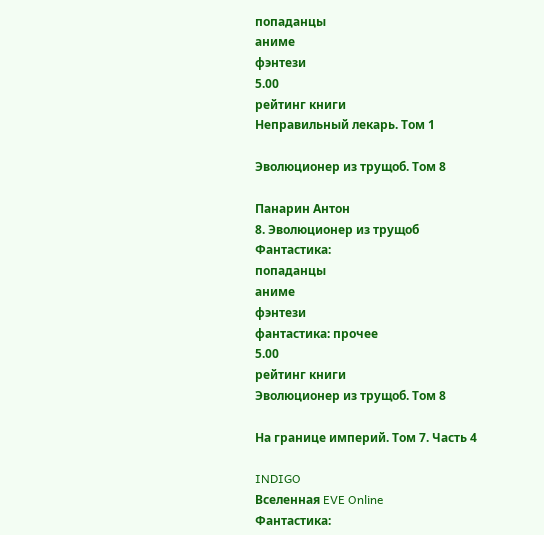попаданцы
аниме
фэнтези
5.00
рейтинг книги
Неправильный лекарь. Том 1

Эволюционер из трущоб. Том 8

Панарин Антон
8. Эволюционер из трущоб
Фантастика:
попаданцы
аниме
фэнтези
фантастика: прочее
5.00
рейтинг книги
Эволюционер из трущоб. Том 8

На границе империй. Том 7. Часть 4

INDIGO
Вселенная EVE Online
Фантастика: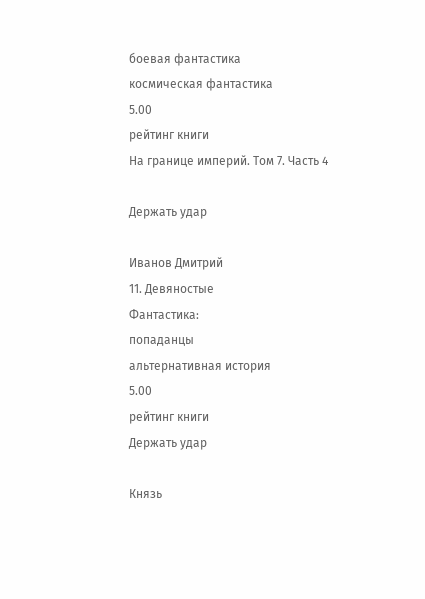боевая фантастика
космическая фантастика
5.00
рейтинг книги
На границе империй. Том 7. Часть 4

Держать удар

Иванов Дмитрий
11. Девяностые
Фантастика:
попаданцы
альтернативная история
5.00
рейтинг книги
Держать удар

Князь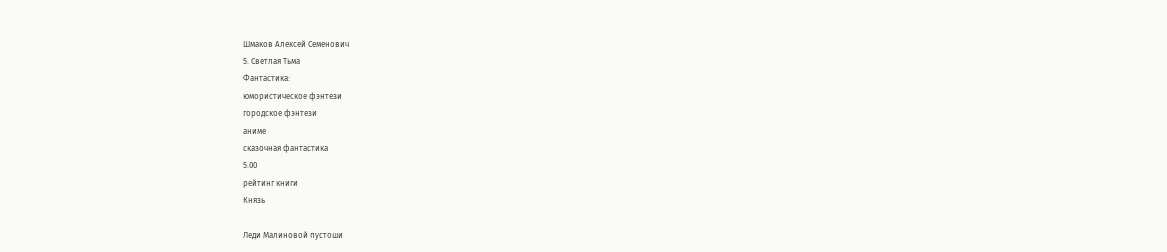Шмаков Алексей Семенович
5. Светлая Тьма
Фантастика:
юмористическое фэнтези
городское фэнтези
аниме
сказочная фантастика
5.00
рейтинг книги
Князь

Леди Малиновой пустоши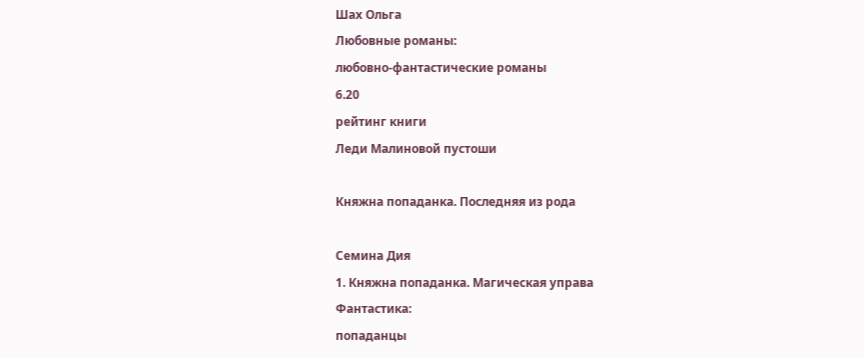Шах Ольга
Любовные романы:
любовно-фантастические романы
6.20
рейтинг книги
Леди Малиновой пустоши

Княжна попаданка. Последняя из рода

Семина Дия
1. Княжна попаданка. Магическая управа
Фантастика:
попаданцы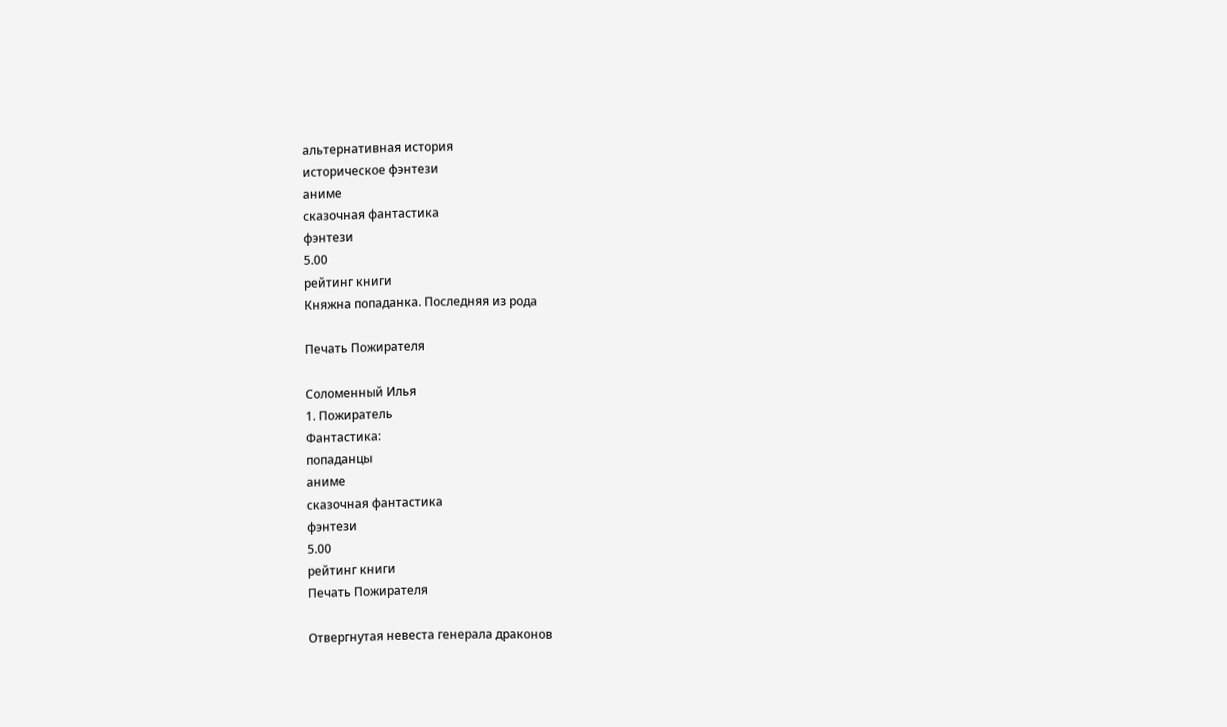альтернативная история
историческое фэнтези
аниме
сказочная фантастика
фэнтези
5.00
рейтинг книги
Княжна попаданка. Последняя из рода

Печать Пожирателя

Соломенный Илья
1. Пожиратель
Фантастика:
попаданцы
аниме
сказочная фантастика
фэнтези
5.00
рейтинг книги
Печать Пожирателя

Отвергнутая невеста генерала драконов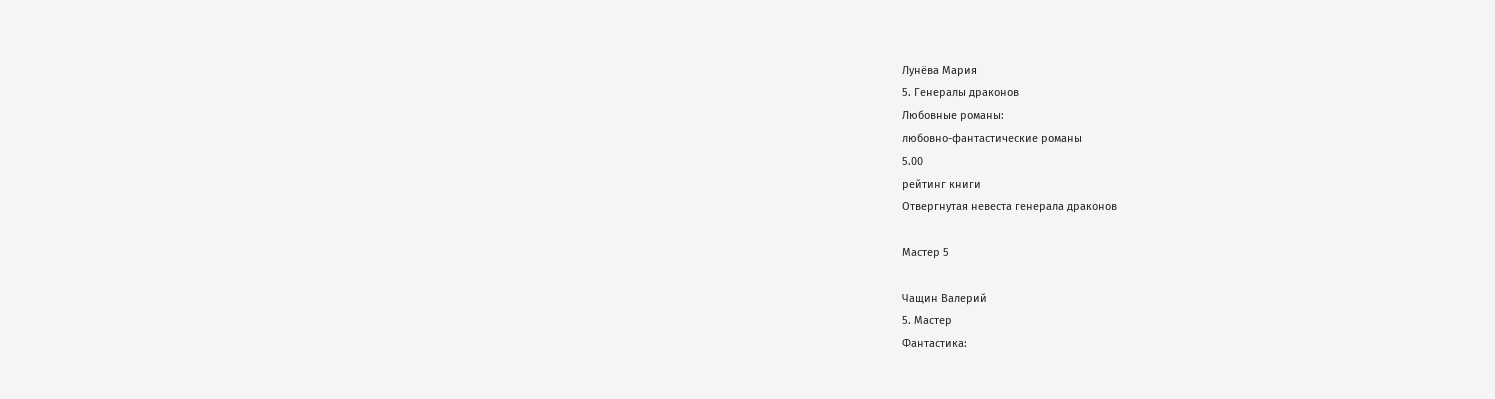Лунёва Мария
5. Генералы драконов
Любовные романы:
любовно-фантастические романы
5.00
рейтинг книги
Отвергнутая невеста генерала драконов

Мастер 5

Чащин Валерий
5. Мастер
Фантастика: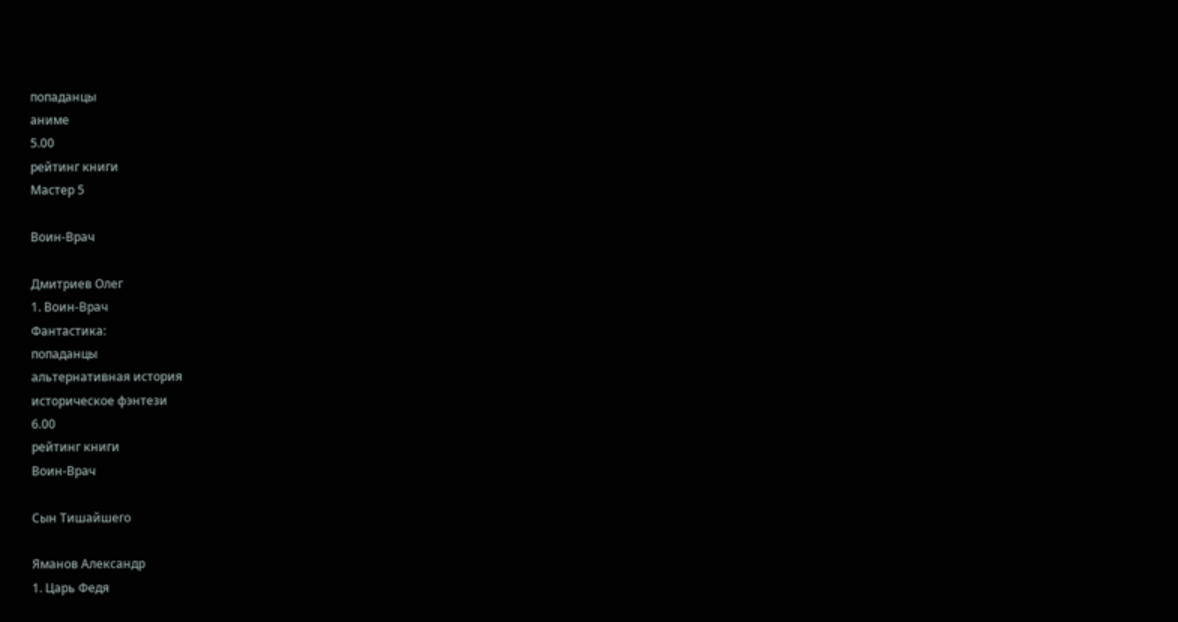попаданцы
аниме
5.00
рейтинг книги
Мастер 5

Воин-Врач

Дмитриев Олег
1. Воин-Врач
Фантастика:
попаданцы
альтернативная история
историческое фэнтези
6.00
рейтинг книги
Воин-Врач

Сын Тишайшего

Яманов Александр
1. Царь Федя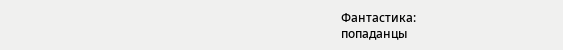Фантастика:
попаданцы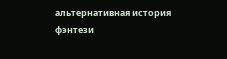альтернативная история
фэнтези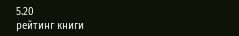5.20
рейтинг книги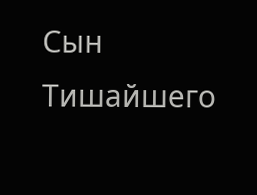Сын Тишайшего